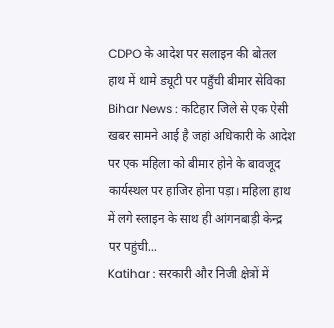CDPO के आदेश पर सलाइन की बोतल हाथ में थामे ड्यूटी पर पहुँची बीमार सेविका
Bihar News : कटिहार जिले से एक ऐसी खबर सामने आई है जहां अधिकारी के आदेश पर एक महिला को बीमार होने के बावजूद कार्यस्थल पर हाजिर होना पड़ा। महिला हाथ में लगे स्लाइन के साथ ही आंगनबाड़ी केन्द्र पर पहुंची...
Katihar : सरकारी और निजी क्षेत्रों में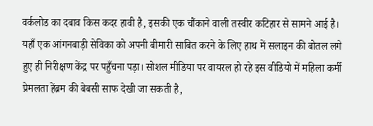वर्कलोड का दबाव किस कदर हावी है, इसकी एक चौंकाने वाली तस्वीर कटिहार से सामने आई है। यहाँ एक आंगनबाड़ी सेविका को अपनी बीमारी साबित करने के लिए हाथ में सलाइन की बोतल लगे हुए ही निरीक्षण केंद्र पर पहुँचना पड़ा। सोशल मीडिया पर वायरल हो रहे इस वीडियो में महिला कर्मी प्रेमलता हेंब्रम की बेबसी साफ देखी जा सकती है,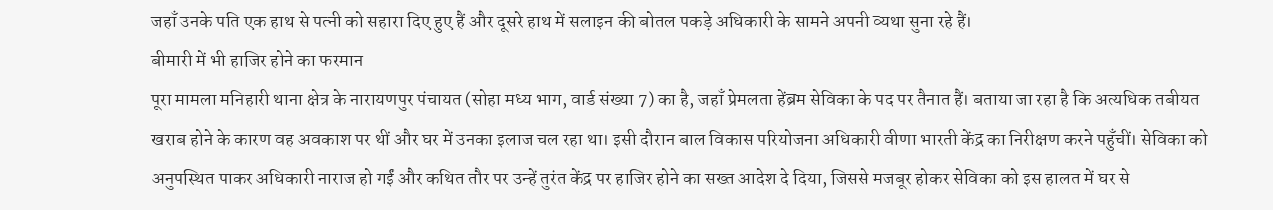जहाँ उनके पति एक हाथ से पत्नी को सहारा दिए हुए हैं और दूसरे हाथ में सलाइन की बोतल पकड़े अधिकारी के सामने अपनी व्यथा सुना रहे हैं।
बीमारी में भी हाजिर होने का फरमान
पूरा मामला मनिहारी थाना क्षेत्र के नारायणपुर पंचायत (सोहा मध्य भाग, वार्ड संख्या 7) का है, जहाँ प्रेमलता हेंब्रम सेविका के पद पर तैनात हैं। बताया जा रहा है कि अत्यधिक तबीयत खराब होने के कारण वह अवकाश पर थीं और घर में उनका इलाज चल रहा था। इसी दौरान बाल विकास परियोजना अधिकारी वीणा भारती केंद्र का निरीक्षण करने पहुँचीं। सेविका को अनुपस्थित पाकर अधिकारी नाराज हो गईं और कथित तौर पर उन्हें तुरंत केंद्र पर हाजिर होने का सख्त आदेश दे दिया, जिससे मजबूर होकर सेविका को इस हालत में घर से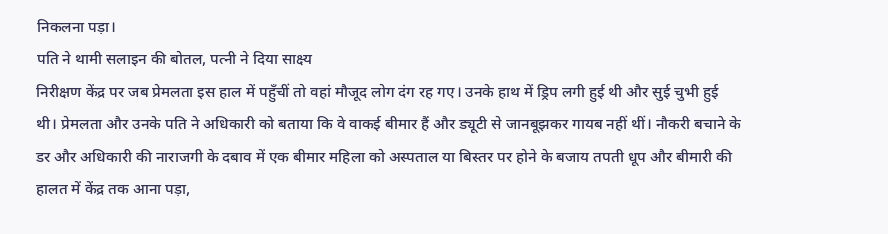निकलना पड़ा।
पति ने थामी सलाइन की बोतल, पत्नी ने दिया साक्ष्य
निरीक्षण केंद्र पर जब प्रेमलता इस हाल में पहुँचीं तो वहां मौजूद लोग दंग रह गए। उनके हाथ में ड्रिप लगी हुई थी और सुई चुभी हुई थी। प्रेमलता और उनके पति ने अधिकारी को बताया कि वे वाकई बीमार हैं और ड्यूटी से जानबूझकर गायब नहीं थीं। नौकरी बचाने के डर और अधिकारी की नाराजगी के दबाव में एक बीमार महिला को अस्पताल या बिस्तर पर होने के बजाय तपती धूप और बीमारी की हालत में केंद्र तक आना पड़ा,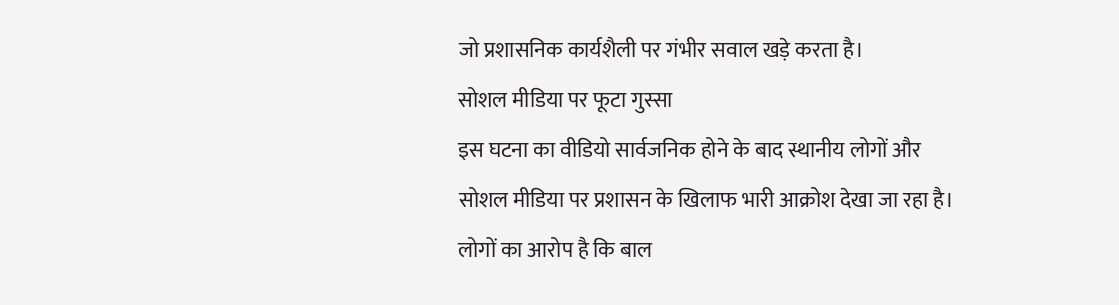जो प्रशासनिक कार्यशैली पर गंभीर सवाल खड़े करता है।
सोशल मीडिया पर फूटा गुस्सा
इस घटना का वीडियो सार्वजनिक होने के बाद स्थानीय लोगों और सोशल मीडिया पर प्रशासन के खिलाफ भारी आक्रोश देखा जा रहा है। लोगों का आरोप है कि बाल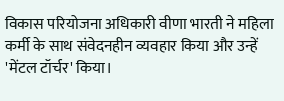विकास परियोजना अधिकारी वीणा भारती ने महिला कर्मी के साथ संवेदनहीन व्यवहार किया और उन्हें 'मेंटल टॉर्चर' किया।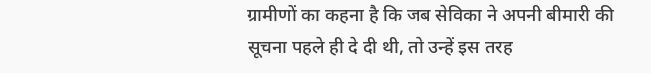ग्रामीणों का कहना है कि जब सेविका ने अपनी बीमारी की सूचना पहले ही दे दी थी, तो उन्हें इस तरह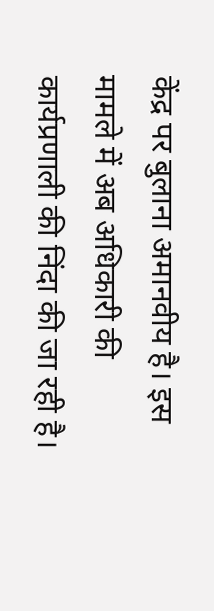केंद्र पर बुलाना अमानवीय है। इस मामले में अब अधिकारी की कार्यप्रणाली की निंदा की जा रही है।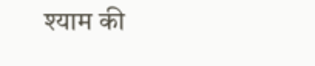श्याम की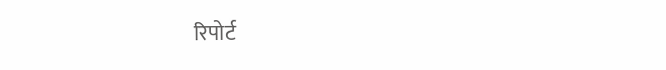रिपोर्ट